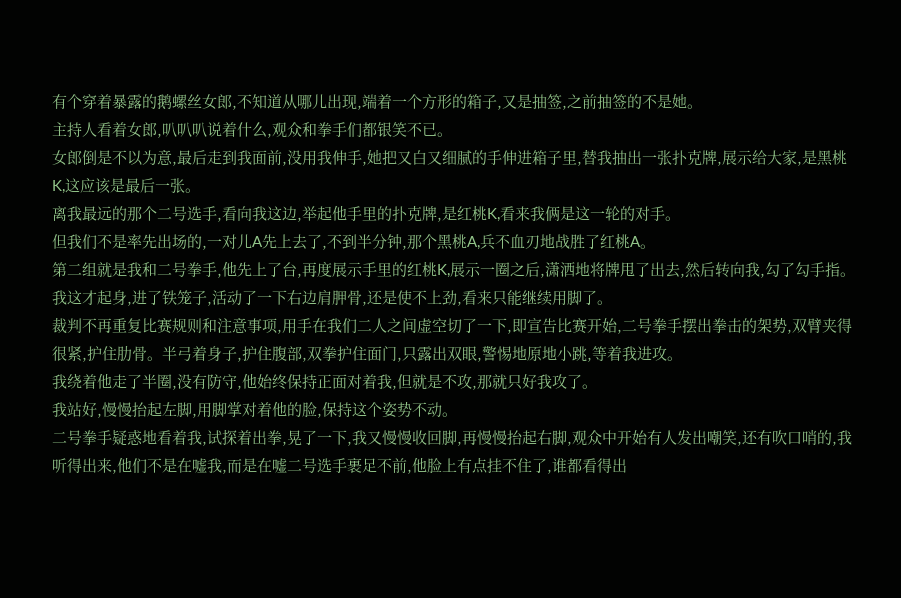有个穿着暴露的鹅螺丝女郎,不知道从哪儿出现,端着一个方形的箱子,又是抽签,之前抽签的不是她。
主持人看着女郎,叭叭叭说着什么,观众和拳手们都银笑不已。
女郎倒是不以为意,最后走到我面前,没用我伸手,她把又白又细腻的手伸进箱子里,替我抽出一张扑克牌,展示给大家,是黑桃K,这应该是最后一张。
离我最远的那个二号选手,看向我这边,举起他手里的扑克牌,是红桃K,看来我俩是这一轮的对手。
但我们不是率先出场的,一对儿A先上去了,不到半分钟,那个黑桃A,兵不血刃地战胜了红桃A。
第二组就是我和二号拳手,他先上了台,再度展示手里的红桃K,展示一圈之后,潇洒地将牌甩了出去,然后转向我,勾了勾手指。我这才起身,进了铁笼子,活动了一下右边肩胛骨,还是使不上劲,看来只能继续用脚了。
裁判不再重复比赛规则和注意事项,用手在我们二人之间虚空切了一下,即宣告比赛开始,二号拳手摆出拳击的架势,双臂夹得很紧,护住肋骨。半弓着身子,护住腹部,双拳护住面门,只露出双眼,警惕地原地小跳,等着我进攻。
我绕着他走了半圈,没有防守,他始终保持正面对着我,但就是不攻,那就只好我攻了。
我站好,慢慢抬起左脚,用脚掌对着他的脸,保持这个姿势不动。
二号拳手疑惑地看着我,试探着出拳,晃了一下,我又慢慢收回脚,再慢慢抬起右脚,观众中开始有人发出嘲笑,还有吹口哨的,我听得出来,他们不是在嘘我,而是在嘘二号选手裹足不前,他脸上有点挂不住了,谁都看得出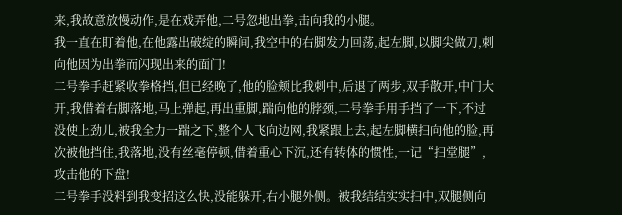来,我故意放慢动作,是在戏弄他,二号忽地出拳,击向我的小腿。
我一直在盯着他,在他露出破绽的瞬间,我空中的右脚发力回荡,起左脚,以脚尖做刀,刺向他因为出拳而闪现出来的面门!
二号拳手赶紧收拳格挡,但已经晚了,他的脸颊比我刺中,后退了两步,双手散开,中门大开,我借着右脚落地,马上弹起,再出重脚,踹向他的脖颈,二号拳手用手挡了一下,不过没使上劲儿,被我全力一踹之下,整个人飞向边网,我紧跟上去,起左脚横扫向他的脸,再次被他挡住,我落地,没有丝毫停顿,借着重心下沉,还有转体的惯性,一记“扫堂腿”,攻击他的下盘!
二号拳手没料到我变招这么快,没能躲开,右小腿外侧。被我结结实实扫中,双腿侧向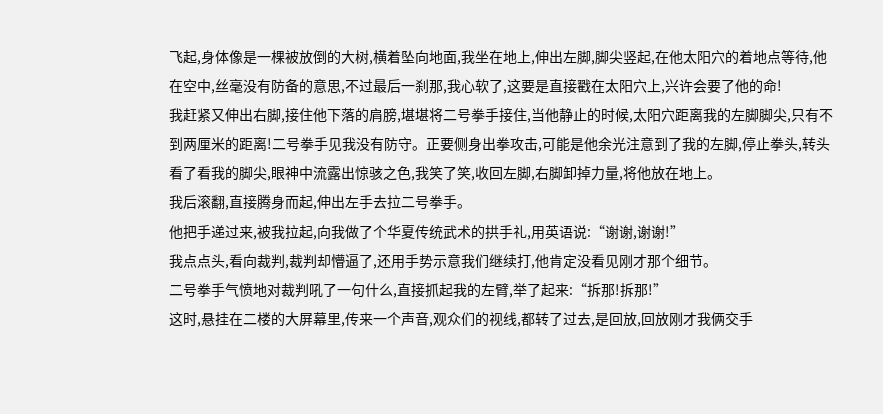飞起,身体像是一棵被放倒的大树,横着坠向地面,我坐在地上,伸出左脚,脚尖竖起,在他太阳穴的着地点等待,他在空中,丝毫没有防备的意思,不过最后一刹那,我心软了,这要是直接戳在太阳穴上,兴许会要了他的命!
我赶紧又伸出右脚,接住他下落的肩膀,堪堪将二号拳手接住,当他静止的时候,太阳穴距离我的左脚脚尖,只有不到两厘米的距离!二号拳手见我没有防守。正要侧身出拳攻击,可能是他余光注意到了我的左脚,停止拳头,转头看了看我的脚尖,眼神中流露出惊骇之色,我笑了笑,收回左脚,右脚卸掉力量,将他放在地上。
我后滚翻,直接腾身而起,伸出左手去拉二号拳手。
他把手递过来,被我拉起,向我做了个华夏传统武术的拱手礼,用英语说:“谢谢,谢谢!”
我点点头,看向裁判,裁判却懵逼了,还用手势示意我们继续打,他肯定没看见刚才那个细节。
二号拳手气愤地对裁判吼了一句什么,直接抓起我的左臂,举了起来:“拆那!拆那!”
这时,悬挂在二楼的大屏幕里,传来一个声音,观众们的视线,都转了过去,是回放,回放刚才我俩交手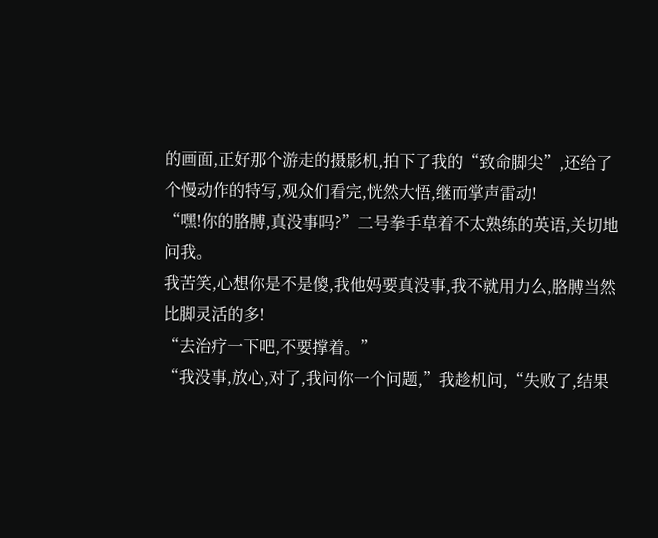的画面,正好那个游走的摄影机,拍下了我的“致命脚尖”,还给了个慢动作的特写,观众们看完,恍然大悟,继而掌声雷动!
“嘿!你的胳膊,真没事吗?”二号拳手草着不太熟练的英语,关切地问我。
我苦笑,心想你是不是傻,我他妈要真没事,我不就用力么,胳膊当然比脚灵活的多!
“去治疗一下吧,不要撑着。”
“我没事,放心,对了,我问你一个问题,”我趁机问,“失败了,结果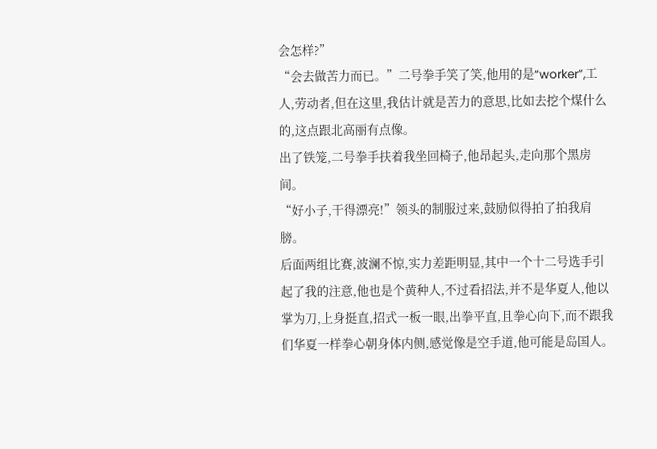会怎样?”
“会去做苦力而已。”二号拳手笑了笑,他用的是“worker”,工人,劳动者,但在这里,我估计就是苦力的意思,比如去挖个煤什么的,这点跟北高丽有点像。
出了铁笼,二号拳手扶着我坐回椅子,他昂起头,走向那个黑房间。
“好小子,干得漂亮!”领头的制服过来,鼓励似得拍了拍我肩膀。
后面两组比赛,波澜不惊,实力差距明显,其中一个十二号选手引起了我的注意,他也是个黄种人,不过看招法,并不是华夏人,他以掌为刀,上身挺直,招式一板一眼,出拳平直,且拳心向下,而不跟我们华夏一样拳心朝身体内侧,感觉像是空手道,他可能是岛国人。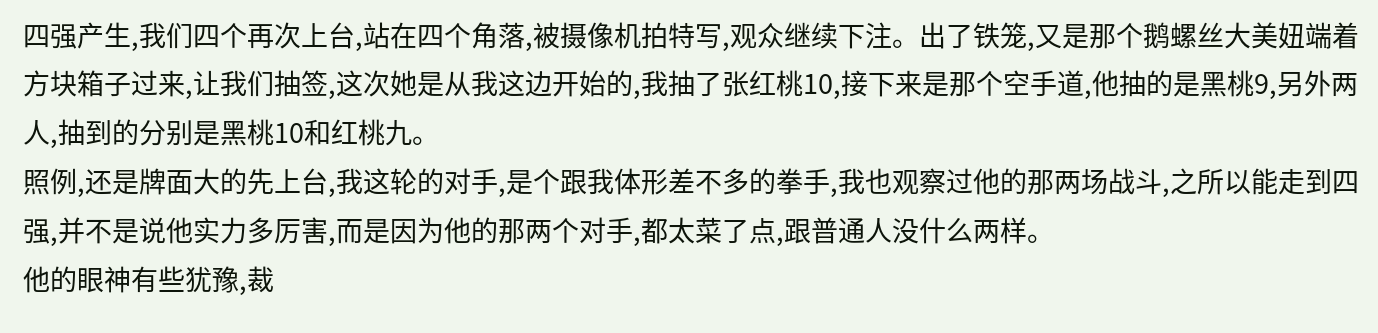四强产生,我们四个再次上台,站在四个角落,被摄像机拍特写,观众继续下注。出了铁笼,又是那个鹅螺丝大美妞端着方块箱子过来,让我们抽签,这次她是从我这边开始的,我抽了张红桃10,接下来是那个空手道,他抽的是黑桃9,另外两人,抽到的分别是黑桃10和红桃九。
照例,还是牌面大的先上台,我这轮的对手,是个跟我体形差不多的拳手,我也观察过他的那两场战斗,之所以能走到四强,并不是说他实力多厉害,而是因为他的那两个对手,都太菜了点,跟普通人没什么两样。
他的眼神有些犹豫,裁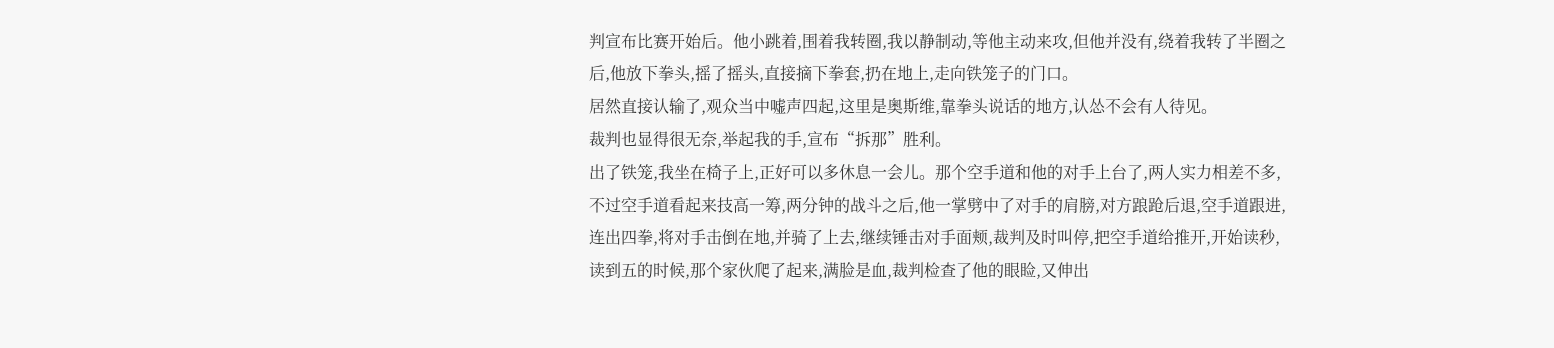判宣布比赛开始后。他小跳着,围着我转圈,我以静制动,等他主动来攻,但他并没有,绕着我转了半圈之后,他放下拳头,摇了摇头,直接摘下拳套,扔在地上,走向铁笼子的门口。
居然直接认输了,观众当中嘘声四起,这里是奥斯维,靠拳头说话的地方,认怂不会有人待见。
裁判也显得很无奈,举起我的手,宣布“拆那”胜利。
出了铁笼,我坐在椅子上,正好可以多休息一会儿。那个空手道和他的对手上台了,两人实力相差不多,不过空手道看起来技高一筹,两分钟的战斗之后,他一掌劈中了对手的肩膀,对方踉跄后退,空手道跟进,连出四拳,将对手击倒在地,并骑了上去,继续锤击对手面颊,裁判及时叫停,把空手道给推开,开始读秒,读到五的时候,那个家伙爬了起来,满脸是血,裁判检查了他的眼睑,又伸出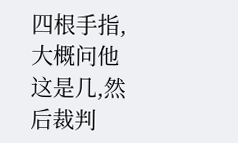四根手指,大概问他这是几,然后裁判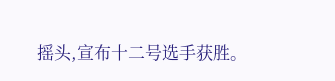摇头,宣布十二号选手获胜。